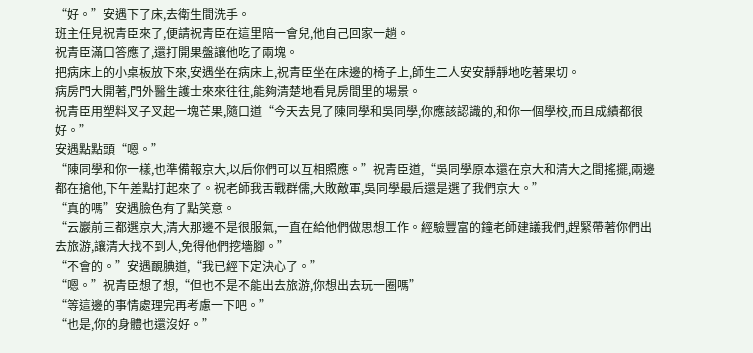“好。”安遇下了床,去衛生間洗手。
班主任見祝青臣來了,便請祝青臣在這里陪一會兒,他自己回家一趟。
祝青臣滿口答應了,還打開果盤讓他吃了兩塊。
把病床上的小桌板放下來,安遇坐在病床上,祝青臣坐在床邊的椅子上,師生二人安安靜靜地吃著果切。
病房門大開著,門外醫生護士來來往往,能夠清楚地看見房間里的場景。
祝青臣用塑料叉子叉起一塊芒果,隨口道“今天去見了陳同學和吳同學,你應該認識的,和你一個學校,而且成績都很好。”
安遇點點頭“嗯。”
“陳同學和你一樣,也準備報京大,以后你們可以互相照應。”祝青臣道,“吳同學原本還在京大和清大之間搖擺,兩邊都在搶他,下午差點打起來了。祝老師我舌戰群儒,大敗敵軍,吳同學最后還是選了我們京大。”
“真的嗎”安遇臉色有了點笑意。
“云巖前三都選京大,清大那邊不是很服氣,一直在給他們做思想工作。經驗豐富的鐘老師建議我們,趕緊帶著你們出去旅游,讓清大找不到人,免得他們挖墻腳。”
“不會的。”安遇靦腆道,“我已經下定決心了。”
“嗯。”祝青臣想了想,“但也不是不能出去旅游,你想出去玩一圈嗎”
“等這邊的事情處理完再考慮一下吧。”
“也是,你的身體也還沒好。”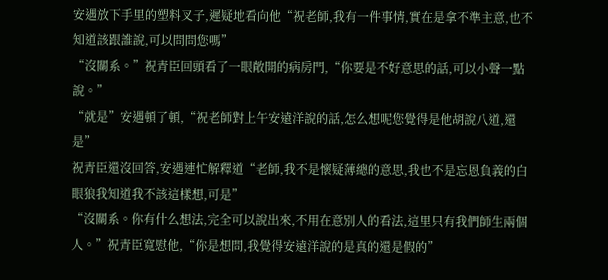安遇放下手里的塑料叉子,遲疑地看向他“祝老師,我有一件事情,實在是拿不準主意,也不知道該跟誰說,可以問問您嗎”
“沒關系。”祝青臣回頭看了一眼敞開的病房門,“你要是不好意思的話,可以小聲一點說。”
“就是”安遇頓了頓,“祝老師對上午安遠洋說的話,怎么想呢您覺得是他胡說八道,還是”
祝青臣還沒回答,安遇連忙解釋道“老師,我不是懷疑薄總的意思,我也不是忘恩負義的白眼狼我知道我不該這樣想,可是”
“沒關系。你有什么想法,完全可以說出來,不用在意別人的看法,這里只有我們師生兩個人。”祝青臣寬慰他,“你是想問,我覺得安遠洋說的是真的還是假的”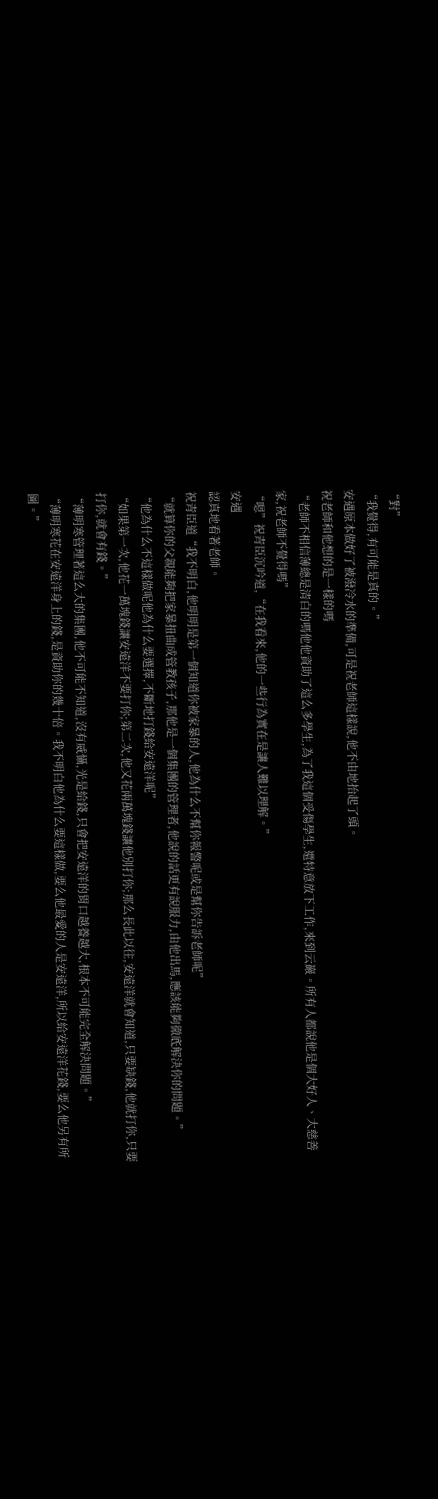“對”
“我覺得,有可能是真的。”
安遇原本做好了被潑冷水的準備,可是祝老師這樣說,他不由地抬起了頭。
祝老師和他想的是一樣的嗎
“老師不相信薄總是清白的嗎他他資助了這么多學生,為了我這個受傷學生,還特意放下工作,來到云巖。所有人都說他是個大好人、大慈善家,祝老師不覺得嗎”
“嗯”祝青臣沉吟道,“在我看來,他的一些行為實在是讓人難以理解。”
安遇
認真地看著老師。
祝青臣道“我不明白,他明明是第一個知道你被家暴的人,他為什么不幫你報警呢或是幫你告訴老師呢”
“就算你的父親能夠把家暴扭曲成管教孩子,那他是一個集團的管理者,他說的話更有說服力,由他出馬,應該能夠徹底解決你的問題。”
“他為什么不這樣做呢他為什么要選擇,不斷地打錢給安遠洋呢”
“如果第一次,他花一萬塊錢讓安遠洋不要打你;第二次,他又花兩萬塊錢讓他別打你;那么長此以往,安遠洋就會知道,只要缺錢,他就打你,只要打你,就會有錢。”
“薄明寒管理著這么大的集團,他不可能不知道,沒有威懾,光是給錢,只會把安遠洋的胃口越養越大,根本不可能完全解決問題。”
“薄明寒花在安遠洋身上的錢,是資助你的幾十倍。我不明白他為什么要這樣做,要么他最愛的人是安遠洋,所以給安遠洋花錢,要么他另有所圖。”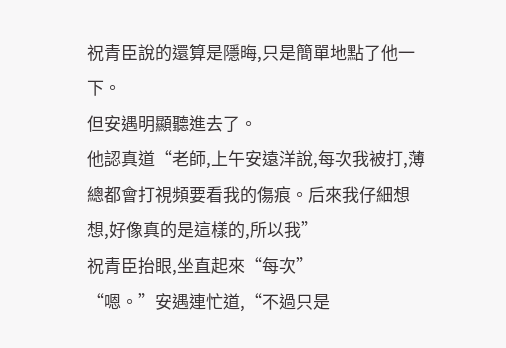祝青臣說的還算是隱晦,只是簡單地點了他一下。
但安遇明顯聽進去了。
他認真道“老師,上午安遠洋說,每次我被打,薄總都會打視頻要看我的傷痕。后來我仔細想想,好像真的是這樣的,所以我”
祝青臣抬眼,坐直起來“每次”
“嗯。”安遇連忙道,“不過只是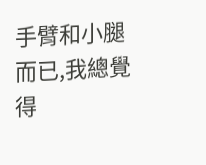手臂和小腿而已,我總覺得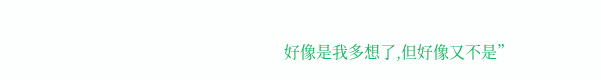好像是我多想了,但好像又不是”